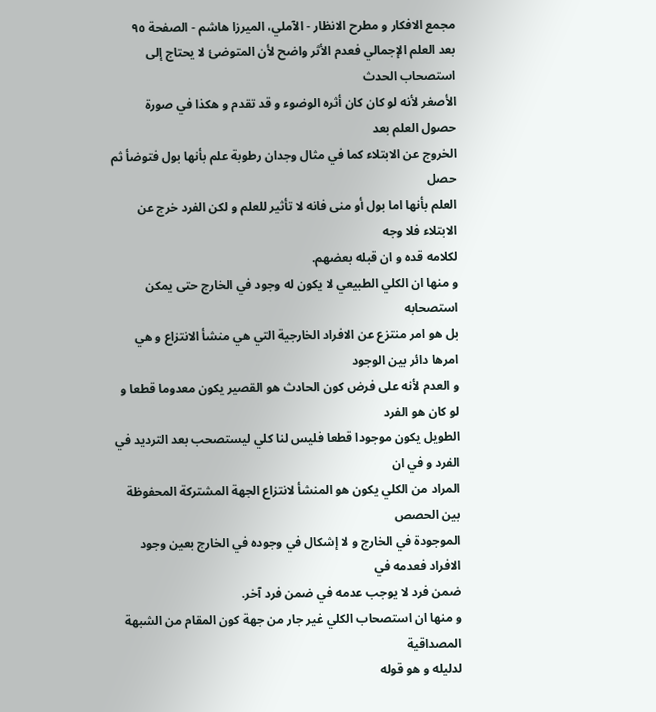مجمع الافكار و مطرح الانظار - الآملي، الميرزا هاشم - الصفحة ٩٥
بعد العلم الإجمالي فعدم الأثر واضح لأن المتوضئ لا يحتاج إلى استصحاب الحدث
الأصغر لأنه لو كان كان أثره الوضوء و قد تقدم و هكذا في صورة حصول العلم بعد
الخروج عن الابتلاء كما في مثال وجدان رطوبة علم بأنها بول فتوضأ ثم حصل
العلم بأنها اما بول أو منى فانه لا تأثير للعلم و لكن الفرد خرج عن الابتلاء فلا وجه
لكلامه قده و ان قبله بعضهم.
و منها ان الكلي الطبيعي لا يكون له وجود في الخارج حتى يمكن استصحابه
بل هو امر منتزع عن الافراد الخارجية التي هي منشأ الانتزاع و هي امرها دائر بين الوجود
و العدم لأنه على فرض كون الحادث هو القصير يكون معدوما قطعا و لو كان هو الفرد
الطويل يكون موجودا قطعا فليس لنا كلي ليستصحب بعد الترديد في الفرد و في ان
المراد من الكلي يكون هو المنشأ لانتزاع الجهة المشتركة المحفوظة بين الحصص
الموجودة في الخارج و لا إشكال في وجوده في الخارج بعين وجود الافراد فعدمه في
ضمن فرد لا يوجب عدمه في ضمن فرد آخر.
و منها ان استصحاب الكلي غير جار من جهة كون المقام من الشبهة المصداقية
لدليله و هو قوله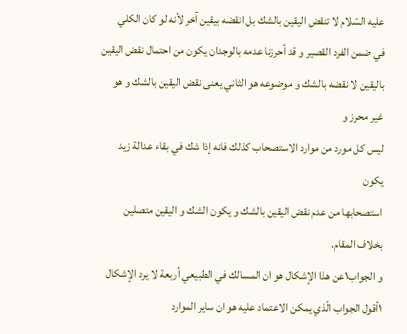عليه السّلام لا تنقض اليقين بالشك بل انقضه بيقين آخر لأنه لو كان الكلي
في ضمن الفرد القصير و قد أحرزنا عدمه بالوجدان يكون من احتمال نقض اليقين
باليقين لا نقضه بالشك و موضوعه هو الثاني يعنى نقض اليقين بالشك و هو غير محرز و
ليس كل مورد من موارد الاستصحاب كذلك فانه إذا شك في بقاء عدالة زيد يكون
استصحابها من عدم نقض اليقين بالشك و يكون الشك و اليقين متصلين بخلاف المقام.
و الجواب١عن هذا الإشكال هو ان المسالك في الطبيعي أربعة لا يرد الإشكال
١أقول الجواب الّذي يمكن الاعتماد عليه هو ان ساير الموارد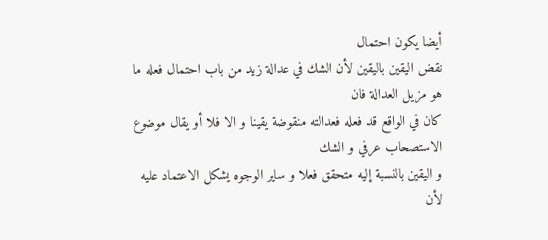أيضا يكون احتمال
نقض اليقين باليقين لأن الشك في عدالة زيد من باب احتمال فعله ما هو مزيل العدالة فان
كان في الواقع قد فعله فعدالته منقوضة يقينا و الا فلا أو يقال موضوع الاستصحاب عرفي و الشك
و اليقين بالنسبة إليه متحقق فعلا و ساير الوجوه يشكل الاعتماد عليه لأن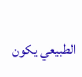الطبيعي يكون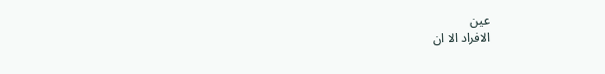عين
الافراد الا ان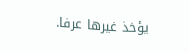يؤخذ غيرها عرفا.